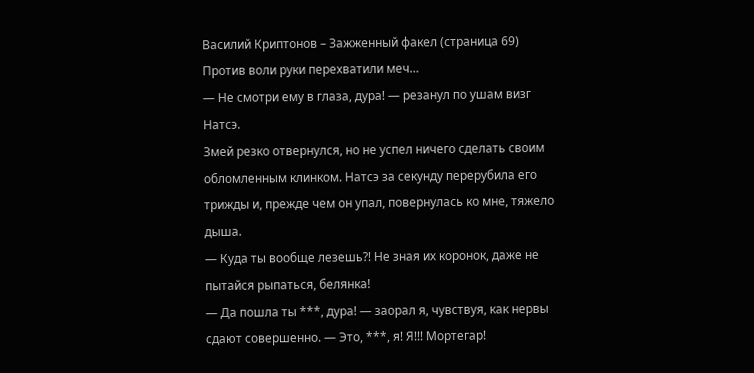Василий Криптонов – Зажженный факел (страница 69)
Против воли руки перехватили меч…
— Не смотри ему в глаза, дура! — резанул по ушам визг Натсэ.
Змей резко отвернулся, но не успел ничего сделать своим обломленным клинком. Натсэ за секунду перерубила его трижды и, прежде чем он упал, повернулась ко мне, тяжело дыша.
— Куда ты вообще лезешь?! Не зная их коронок, даже не пытайся рыпаться, белянка!
— Да пошла ты ***, дура! — заорал я, чувствуя, как нервы сдают совершенно. — Это, ***, я! Я!!! Мортегар!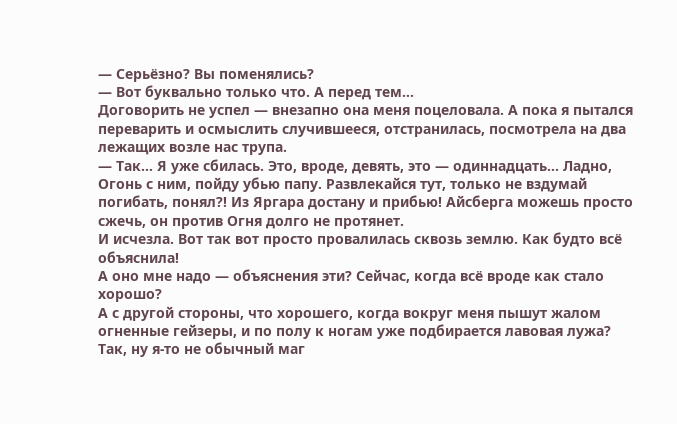— Серьёзно? Вы поменялись?
— Вот буквально только что. А перед тем…
Договорить не успел — внезапно она меня поцеловала. А пока я пытался переварить и осмыслить случившееся, отстранилась, посмотрела на два лежащих возле нас трупа.
— Так… Я уже сбилась. Это, вроде, девять, это — одиннадцать… Ладно, Огонь с ним, пойду убью папу. Развлекайся тут, только не вздумай погибать, понял?! Из Яргара достану и прибью! Айсберга можешь просто сжечь, он против Огня долго не протянет.
И исчезла. Вот так вот просто провалилась сквозь землю. Как будто всё объяснила!
А оно мне надо — объяснения эти? Сейчас, когда всё вроде как стало хорошо?
А с другой стороны, что хорошего, когда вокруг меня пышут жалом огненные гейзеры, и по полу к ногам уже подбирается лавовая лужа?
Так, ну я-то не обычный маг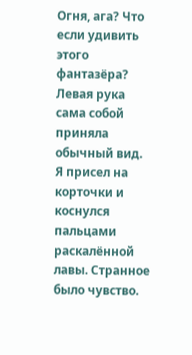Огня, ага? Что если удивить этого фантазёра?
Левая рука сама собой приняла обычный вид. Я присел на корточки и коснулся пальцами раскалённой лавы. Странное было чувство.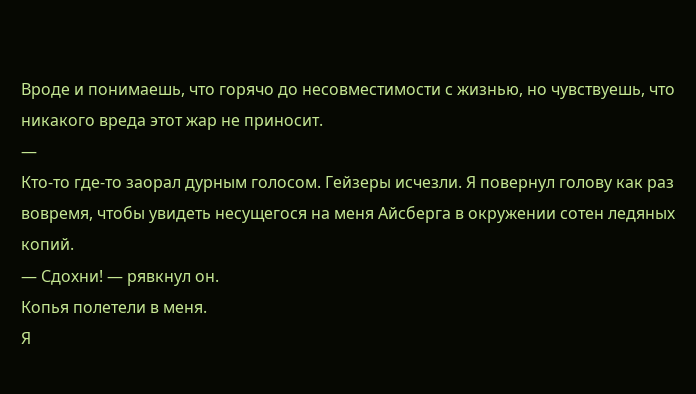Вроде и понимаешь, что горячо до несовместимости с жизнью, но чувствуешь, что никакого вреда этот жар не приносит.
—
Кто-то где-то заорал дурным голосом. Гейзеры исчезли. Я повернул голову как раз вовремя, чтобы увидеть несущегося на меня Айсберга в окружении сотен ледяных копий.
— Сдохни! — рявкнул он.
Копья полетели в меня.
Я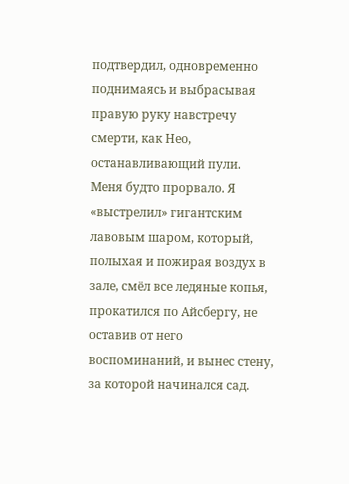подтвердил, одновременно поднимаясь и выбрасывая правую руку навстречу смерти, как Нео, останавливающий пули.
Меня будто прорвало. Я «выстрелил» гигантским лавовым шаром, который, полыхая и пожирая воздух в зале, смёл все ледяные копья, прокатился по Айсбергу, не оставив от него воспоминаний, и вынес стену, за которой начинался сад.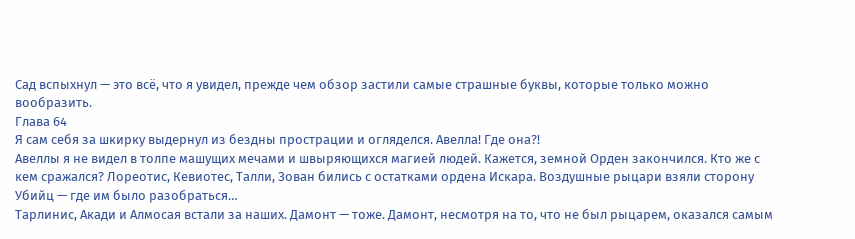Сад вспыхнул — это всё, что я увидел, прежде чем обзор застили самые страшные буквы, которые только можно вообразить.
Глава 64
Я сам себя за шкирку выдернул из бездны прострации и огляделся. Авелла! Где она?!
Авеллы я не видел в толпе машущих мечами и швыряющихся магией людей. Кажется, земной Орден закончился. Кто же с кем сражался? Лореотис, Кевиотес, Талли, Зован бились с остатками ордена Искара. Воздушные рыцари взяли сторону Убийц — где им было разобраться…
Тарлинис, Акади и Алмосая встали за наших. Дамонт — тоже. Дамонт, несмотря на то, что не был рыцарем, оказался самым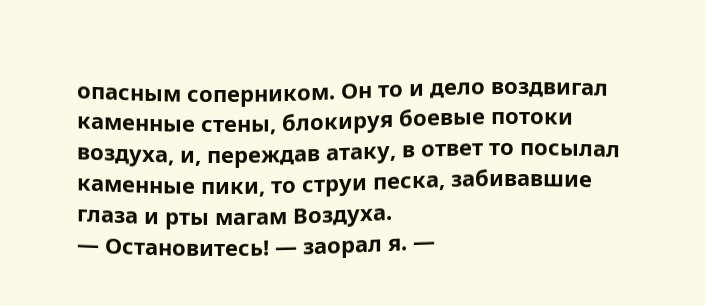опасным соперником. Он то и дело воздвигал каменные стены, блокируя боевые потоки воздуха, и, переждав атаку, в ответ то посылал каменные пики, то струи песка, забивавшие глаза и рты магам Воздуха.
— Остановитесь! — заорал я. —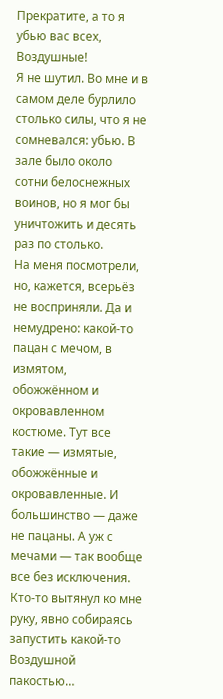Прекратите, а то я убью вас всех, Воздушные!
Я не шутил. Во мне и в самом деле бурлило столько силы, что я не сомневался: убью. В зале было около сотни белоснежных воинов, но я мог бы уничтожить и десять раз по столько.
На меня посмотрели, но, кажется, всерьёз не восприняли. Да и немудрено: какой-то пацан с мечом, в измятом, обожжённом и окровавленном костюме. Тут все такие — измятые, обожжённые и окровавленные. И большинство — даже не пацаны. А уж с мечами — так вообще все без исключения. Кто-то вытянул ко мне руку, явно собираясь запустить какой-то Воздушной пакостью…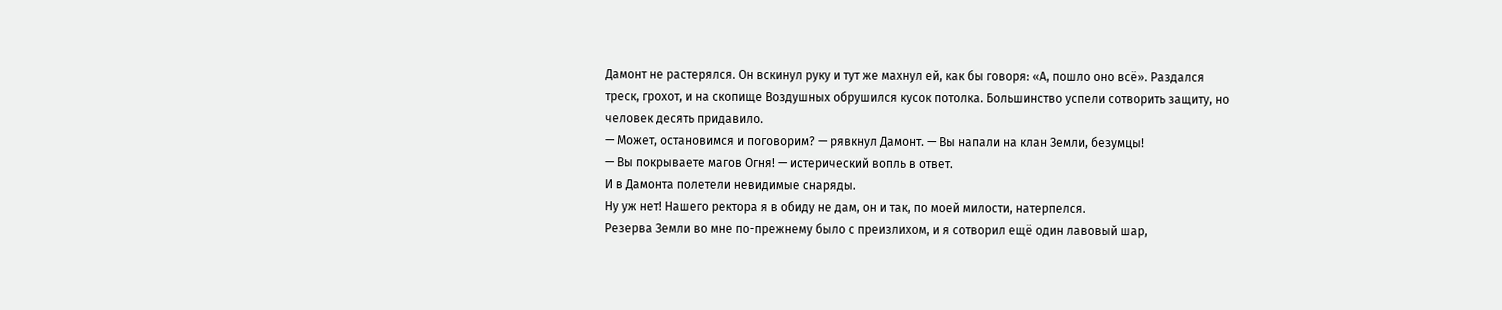Дамонт не растерялся. Он вскинул руку и тут же махнул ей, как бы говоря: «А, пошло оно всё». Раздался треск, грохот, и на скопище Воздушных обрушился кусок потолка. Большинство успели сотворить защиту, но человек десять придавило.
— Может, остановимся и поговорим? — рявкнул Дамонт. — Вы напали на клан Земли, безумцы!
— Вы покрываете магов Огня! — истерический вопль в ответ.
И в Дамонта полетели невидимые снаряды.
Ну уж нет! Нашего ректора я в обиду не дам, он и так, по моей милости, натерпелся.
Резерва Земли во мне по-прежнему было с преизлихом, и я сотворил ещё один лавовый шар,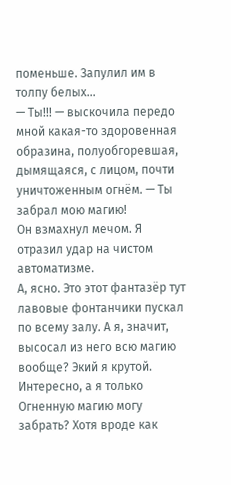поменьше. Запулил им в толпу белых…
— Ты!!! — выскочила передо мной какая-то здоровенная образина, полуобгоревшая, дымящаяся, с лицом, почти уничтоженным огнём. — Ты забрал мою магию!
Он взмахнул мечом. Я отразил удар на чистом автоматизме.
А, ясно. Это этот фантазёр тут лавовые фонтанчики пускал по всему залу. А я, значит, высосал из него всю магию вообще? Экий я крутой. Интересно, а я только Огненную магию могу забрать? Хотя вроде как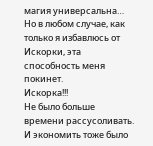магия универсальна… Но в любом случае, как только я избавлюсь от Искорки, эта способность меня покинет.
Искорка!!!
Не было больше времени рассусоливать. И экономить тоже было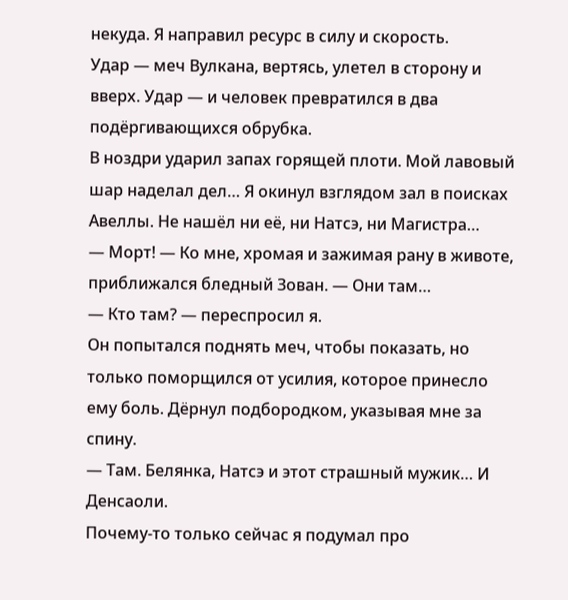некуда. Я направил ресурс в силу и скорость.
Удар — меч Вулкана, вертясь, улетел в сторону и вверх. Удар — и человек превратился в два подёргивающихся обрубка.
В ноздри ударил запах горящей плоти. Мой лавовый шар наделал дел… Я окинул взглядом зал в поисках Авеллы. Не нашёл ни её, ни Натсэ, ни Магистра…
— Морт! — Ко мне, хромая и зажимая рану в животе, приближался бледный Зован. — Они там…
— Кто там? — переспросил я.
Он попытался поднять меч, чтобы показать, но только поморщился от усилия, которое принесло ему боль. Дёрнул подбородком, указывая мне за спину.
— Там. Белянка, Натсэ и этот страшный мужик… И Денсаоли.
Почему-то только сейчас я подумал про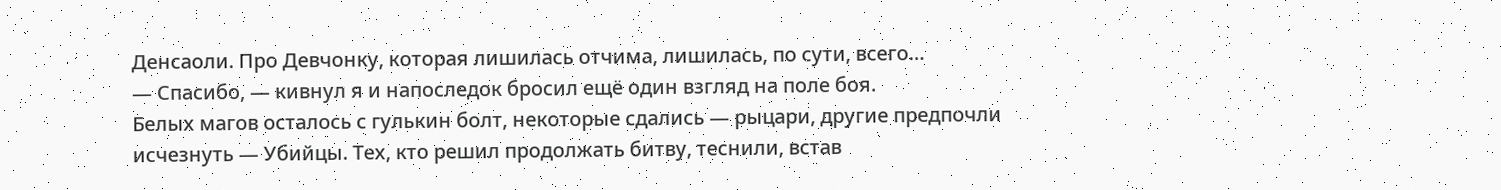Денсаоли. Про Девчонку, которая лишилась отчима, лишилась, по сути, всего…
— Спасибо, — кивнул я и напоследок бросил ещё один взгляд на поле боя.
Белых магов осталось с гулькин болт, некоторые сдались — рыцари, другие предпочли исчезнуть — Убийцы. Тех, кто решил продолжать битву, теснили, встав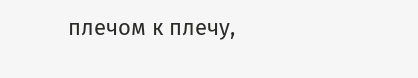плечом к плечу,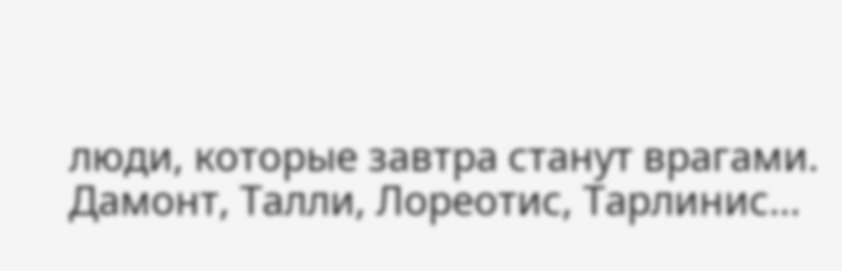люди, которые завтра станут врагами.
Дамонт, Талли, Лореотис, Тарлинис…